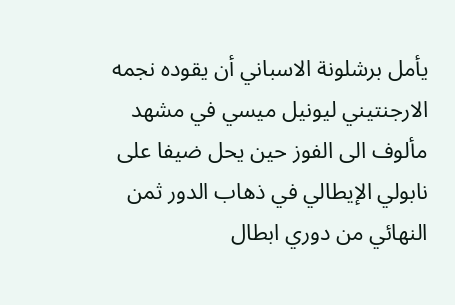يأمل برشلونة الاسباني أن يقوده نجمه الارجنتيني ليونيل ميسي في مشهد مألوف الى الفوز حين يحل ضيفا على نابولي الإيطالي في ذهاب الدور ثمن النهائي من دوري ابطال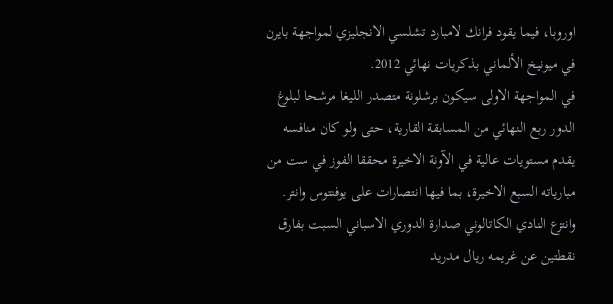اوروبا، فيما يقود فرانك لامبارد تشلسي الانجليزي لمواجهة بايرن في ميونيخ الألماني بذكريات نهائي 2012.
في المواجهة الاولى سيكون برشلونة متصدر الليغا مرشحا لبلوغ الدور ربع النهائي من المسابقة القارية، حتى ولو كان منافسه يقدم مستويات عالية في الآونة الاخيرة محققا الفوز في ست من مبارياته السبع الاخيرة، بما فيها انتصارات على يوفنتوس وانتر.
وانتزع النادي الكاتالوني صدارة الدوري الاسباني السبت بفارق نقطتين عن غريمه ريال مدريد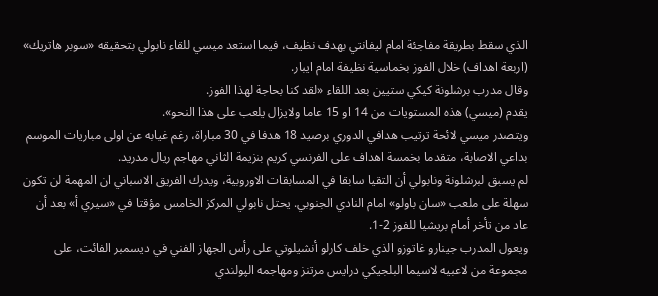الذي سقط بطريقة مفاجئة امام ليفانتي بهدف نظيف، فيما استعد ميسي للقاء نابولي بتحقيقه «سوبر هاتريك» (اربعة اهداف) خلال الفوز بخماسية نظيفة امام ايبار.
وقال مدرب برشلونة كيكي ستيين بعد اللقاء «لقد كنا بحاجة لهذا الفوز.
يقدم (ميسي) هذه المستويات من 14 او 15 عاما ولايزال يلعب على هذا النحو».
ويتصدر ميسي لائحة ترتيب هدافي الدوري برصيد 18 هدفا في 30 مباراة، رغم غيابه عن اولى مباريات الموسم بداعي الاصابة، متقدما بخمسة اهداف على الفرنسي كريم بنزيمة الثاني مهاجم ريال مدريد.
لم يسبق لبرشلونة ونابولي أن التقيا سابقا في المسابقات الاوروبية، ويدرك الفريق الاسباني ان المهمة لن تكون سهلة على ملعب «سان باولو» امام النادي الجنوبي. يحتل نابولي المركز الخامس مؤقتا في «سيري أ» بعد أن عاد من تأخر أمام بريشيا للفوز 2-1.
ويعول المدرب جينارو غاتوزو الذي خلف كارلو أنشيلوتي على رأس الجهاز الفني في ديسمبر الفائت، على مجموعة من لاعبيه لاسيما البلجيكي درايس مرتنز ومهاجمه الپولندي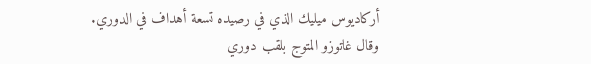أركاديوس ميليك الذي في رصيده تسعة أهداف في الدوري.
وقال غاتوزو المتوج بلقب دوري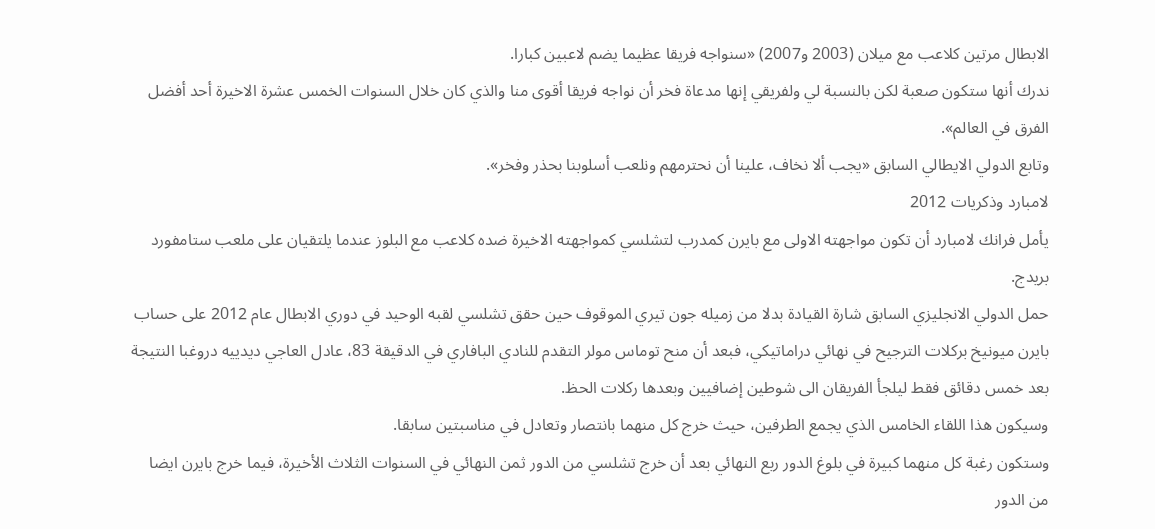الابطال مرتين كلاعب مع ميلان (2003 و2007) «سنواجه فريقا عظيما يضم لاعبين كبارا.
ندرك أنها ستكون صعبة لكن بالنسبة لي ولفريقي إنها مدعاة فخر أن نواجه فريقا أقوى منا والذي كان خلال السنوات الخمس عشرة الاخيرة أحد أفضل الفرق في العالم».
وتابع الدولي الايطالي السابق «يجب ألا نخاف، علينا أن نحترمهم ونلعب أسلوبنا بحذر وفخر».
لامبارد وذكريات 2012
يأمل فرانك لامبارد أن تكون مواجهته الاولى مع بايرن كمدرب لتشلسي كمواجهته الاخيرة ضده كلاعب مع البلوز عندما يلتقيان على ملعب ستامفورد بريدج.
حمل الدولي الانجليزي السابق شارة القيادة بدلا من زميله جون تيري الموقوف حين حقق تشلسي لقبه الوحيد في دوري الابطال عام 2012 على حساب بايرن ميونيخ بركلات الترجيح في نهائي دراماتيكي، فبعد أن منح توماس مولر التقدم للنادي البافاري في الدقيقة 83، عادل العاجي ديدييه دروغبا النتيجة بعد خمس دقائق فقط ليلجأ الفريقان الى شوطين إضافيين وبعدها ركلات الحظ.
وسيكون هذا اللقاء الخامس الذي يجمع الطرفين، حيث خرج كل منهما بانتصار وتعادل في مناسبتين سابقا.
وستكون رغبة كل منهما كبيرة في بلوغ الدور ربع النهائي بعد أن خرج تشلسي من الدور ثمن النهائي في السنوات الثلاث الأخيرة، فيما خرج بايرن ايضا من الدور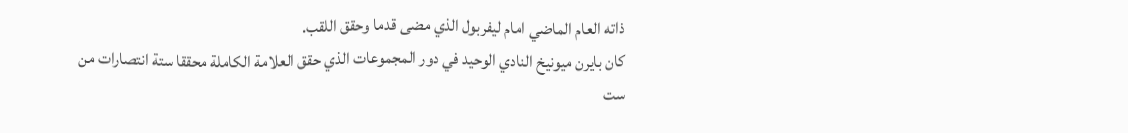ذاته العام الماضي امام ليفربول الذي مضى قدما وحقق اللقب.
كان بايرن ميونيخ النادي الوحيد في دور المجموعات الذي حقق العلامة الكاملة محققا ستة انتصارات من ست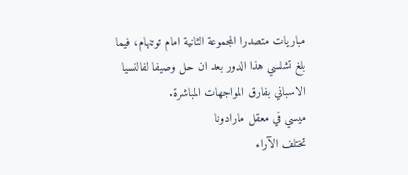مباريات متصدرا المجموعة الثانية امام توتنهام، فيما بلغ تشلسي هذا الدور بعد ان حل وصيفا لفالنسيا الاسباني بفارق المواجهات المباشرة.
ميسي في معقل مارادونا
تختلف الآراء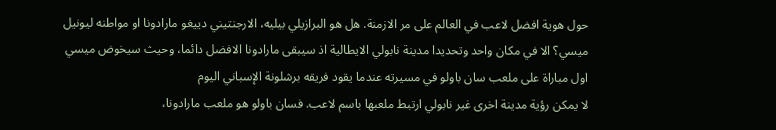حول هوية افضل لاعب في العالم على مر الازمنة. هل هو البرازيلي بيليه، الارجنتيني دييغو مارادونا او مواطنه ليونيل ميسي؟ الا في مكان واحد وتحديدا مدينة نابولي الايطالية اذ سيبقى مارادونا الافضل دائما، وحيث سيخوض ميسي اول مباراة على ملعب سان باولو في مسيرته عندما يقود فريقه برشلونة الإسباني اليوم
لا يمكن رؤية مدينة اخرى غير نابولي ارتبط ملعبها باسم لاعب. فسان باولو هو ملعب مارادونا،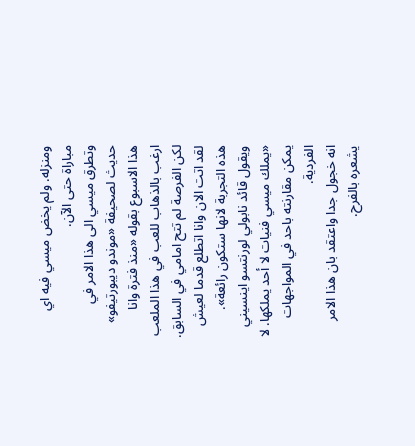ومنزله. ولم يخض ميسي فيه اي مباراة حتى الآن.
وتطرق ميسي الى هذا الامر في حديث لصحيفة «موندو ديبورتيفو» هذا الاسبوع بقوله «منذ فترة وانا ارغب بالذهاب للعب في هذا الملعب لكن الفرصة لم تتح امامي في السابق. لقد اتت الان وانا اتطلع قدما لعيش هذه التجربة لانها ستكون رائعة».
ويقول قائد نابولي لورنتسو اينسيني «يملك ميسي فنيات لا أحد يملكها. لا يمكن مقارنته باحد في المواجهات الفردية.
انه خجول جدا واعتقد بان هذا الامر يشعره بالفرح.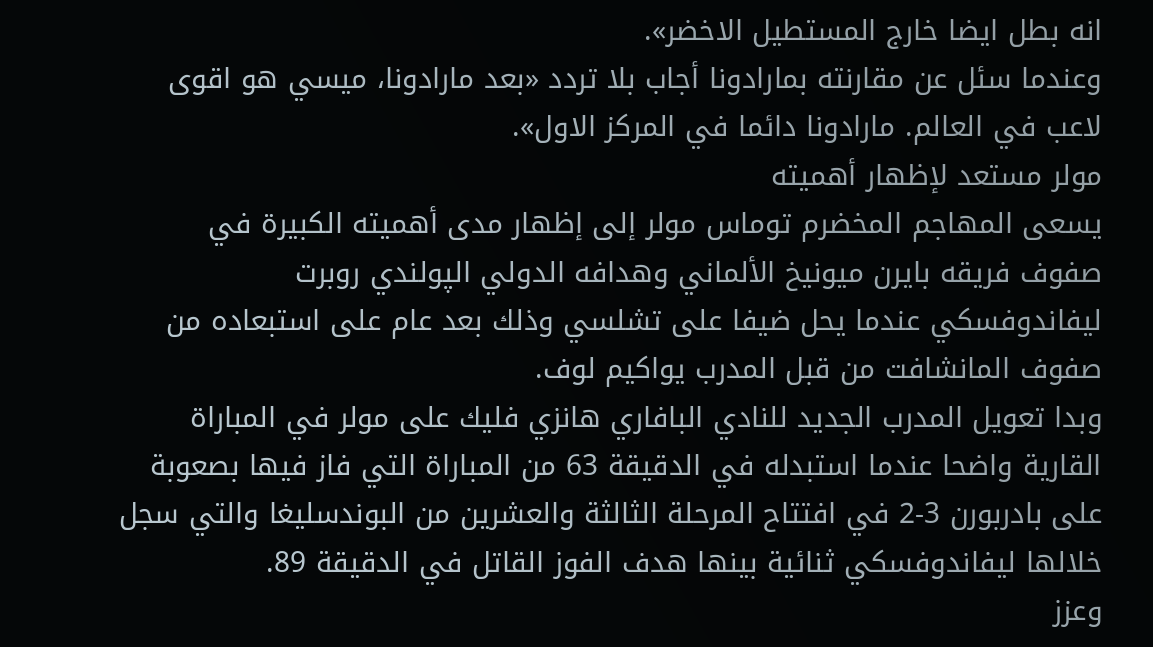انه بطل ايضا خارج المستطيل الاخضر».
وعندما سئل عن مقارنته بمارادونا أجاب بلا تردد «بعد مارادونا، ميسي هو اقوى لاعب في العالم. مارادونا دائما في المركز الاول».
مولر مستعد لإظهار أهميته
يسعى المهاجم المخضرم توماس مولر إلى إظهار مدى أهميته الكبيرة في صفوف فريقه بايرن ميونيخ الألماني وهدافه الدولي الپولندي روبرت ليفاندوفسكي عندما يحل ضيفا على تشلسي وذلك بعد عام على استبعاده من صفوف المانشافت من قبل المدرب يواكيم لوف.
وبدا تعويل المدرب الجديد للنادي البافاري هانزي فليك على مولر في المباراة القارية واضحا عندما استبدله في الدقيقة 63 من المباراة التي فاز فيها بصعوبة على بادربورن 3-2 في افتتاح المرحلة الثالثة والعشرين من البوندسليغا والتي سجل خلالها ليفاندوفسكي ثنائية بينها هدف الفوز القاتل في الدقيقة 89.
وعزز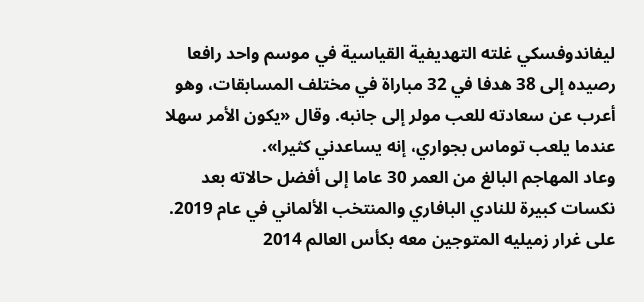ليفاندوفسكي غلته التهديفية القياسية في موسم واحد رافعا رصيده إلى 38 هدفا في 32 مباراة في مختلف المسابقات، وهو أعرب عن سعادته للعب مولر إلى جانبه. وقال «يكون الأمر سهلا عندما يلعب توماس بجواري، إنه يساعدني كثيرا».
وعاد المهاجم البالغ من العمر 30 عاما إلى أفضل حالاته بعد نكسات كبيرة للنادي البافاري والمنتخب الألماني في عام 2019.
على غرار زميليه المتوجين معه بكأس العالم 2014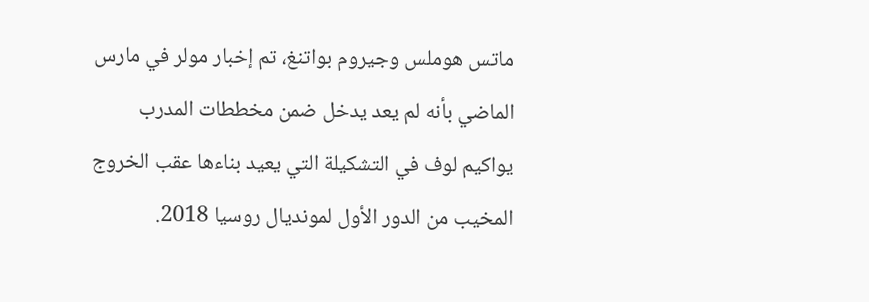ماتس هوملس وجيروم بواتنغ، تم إخبار مولر في مارس الماضي بأنه لم يعد يدخل ضمن مخططات المدرب يواكيم لوف في التشكيلة التي يعيد بناءها عقب الخروج المخيب من الدور الأول لمونديال روسيا 2018.